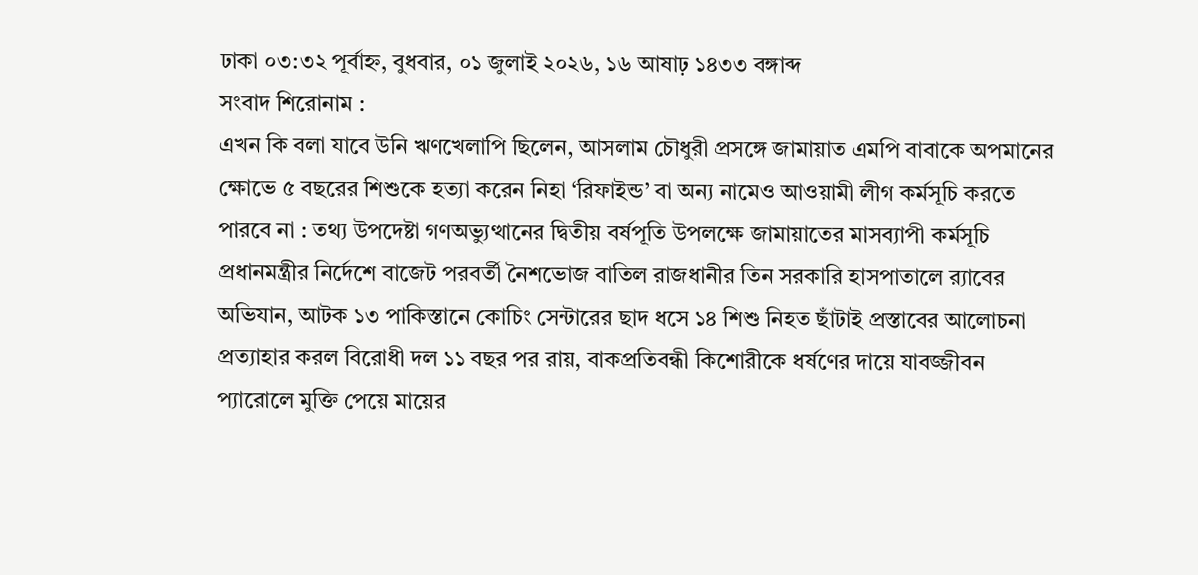ঢাকা ০৩:৩২ পূর্বাহ্ন, বুধবার, ০১ জুলাই ২০২৬, ১৬ আষাঢ় ১৪৩৩ বঙ্গাব্দ
সংবাদ শিরোনাম :
এখন কি বলা যাবে উনি ঋণখেলাপি ছিলেন, আসলাম চৌধুরী প্রসঙ্গে জামায়াত এমপি বাবাকে অপমানের ক্ষোভে ৫ বছরের শিশুকে হত্যা করেন নিহা ‘রিফাইন্ড’ বা অন্য নামেও আওয়ামী লীগ কর্মসূচি করতে পারবে না : তথ্য উপদেষ্টা গণঅভ্যুত্থানের দ্বিতীয় বর্ষপূতি উপলক্ষে জামায়াতের মাসব্যাপী কর্মসূচি প্রধানমন্ত্রীর নির্দেশে বাজেট পরবর্তী নৈশভোজ বাতিল রাজধানীর তিন সরকারি হাসপাতালে র‍্যাবের অভিযান, আটক ১৩ পাকিস্তানে কোচিং সেন্টারের ছাদ ধসে ১৪ শিশু নিহত ছাঁটাই প্রস্তাবের আলোচনা প্রত্যাহার করল বিরোধী দল ১১ বছর পর রায়, বাকপ্রতিবন্ধী কিশোরীকে ধর্ষণের দায়ে যাবজ্জীবন প্যারোলে মুক্তি পেয়ে মায়ের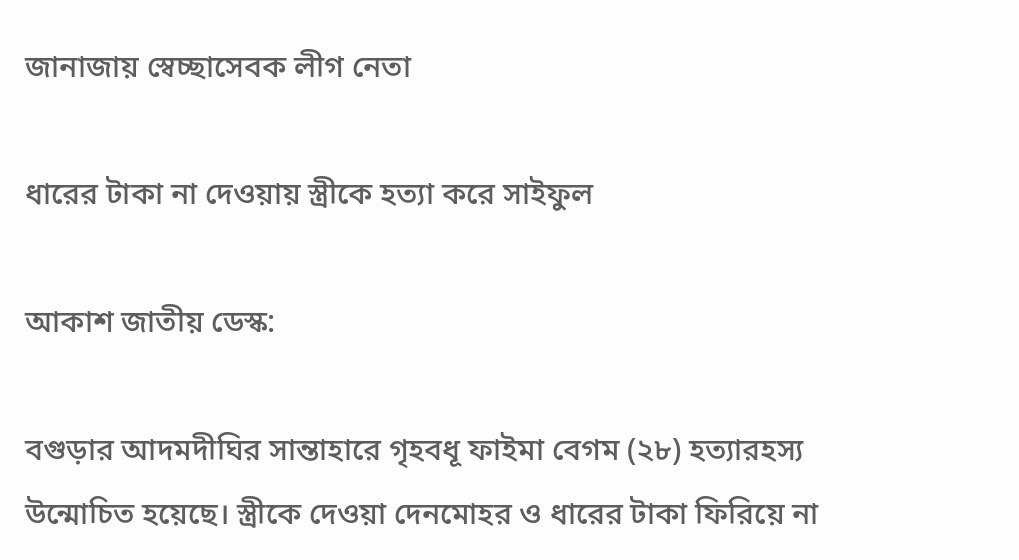জানাজায় স্বেচ্ছাসেবক লীগ নেতা

ধারের টাকা না দেওয়ায় স্ত্রীকে হত্যা করে সাইফুল

আকাশ জাতীয় ডেস্ক:

বগুড়ার আদমদীঘির সান্তাহারে গৃহবধূ ফাইমা বেগম (২৮) হত্যারহস্য উন্মোচিত হয়েছে। স্ত্রীকে দেওয়া দেনমোহর ও ধারের টাকা ফিরিয়ে না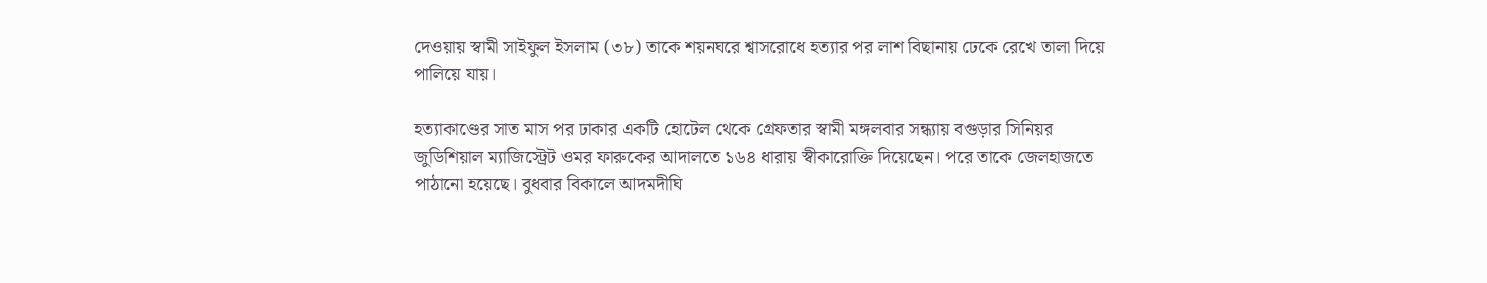দেওয়ায় স্বামী সাইফুল ইসলাম (৩৮) তাকে শয়নঘরে শ্বাসরোধে হত্যার পর লাশ বিছানায় ঢেকে রেখে তালা দিয়ে পালিয়ে যায়।

হত্যাকাণ্ডের সাত মাস পর ঢাকার একটি হোটেল থেকে গ্রেফতার স্বামী মঙ্গলবার সন্ধ্যায় বগুড়ার সিনিয়র জুডিশিয়াল ম্যাজিস্ট্রেট ওমর ফারুকের আদালতে ১৬৪ ধারায় স্বীকারোক্তি দিয়েছেন। পরে তাকে জেলহাজতে পাঠানো হয়েছে। বুধবার বিকালে আদমদীঘি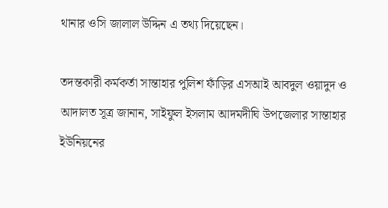থানার ওসি জালাল উদ্দিন এ তথ্য দিয়েছেন।

তদন্তকারী কর্মকর্তা সান্তাহার পুলিশ ফাঁড়ির এসআই আবদুল ওয়াদুদ ও আদালত সূত্র জানান, সাইফুল ইসলাম আদমদীঘি উপজেলার সান্তাহার ইউনিয়নের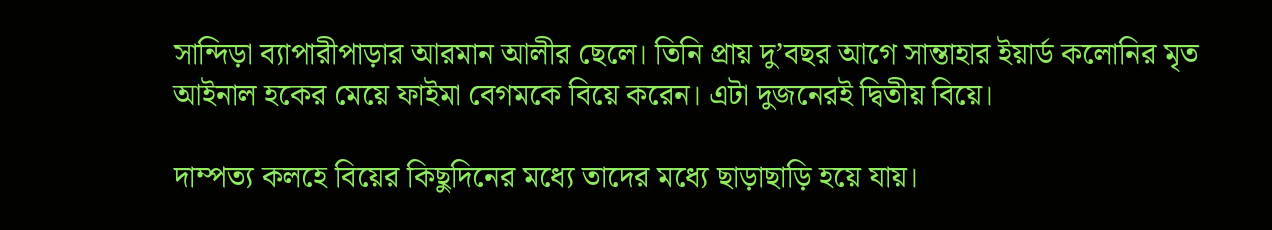সান্দিড়া ব্যাপারীপাড়ার আরমান আলীর ছেলে। তিনি প্রায় দু’বছর আগে সান্তাহার ইয়ার্ড কলোনির মৃত আইনাল হকের মেয়ে ফাইমা বেগমকে বিয়ে করেন। এটা দুজনেরই দ্বিতীয় বিয়ে।

দাম্পত্য কলহে বিয়ের কিছুদিনের মধ্যে তাদের মধ্যে ছাড়াছাড়ি হয়ে যায়।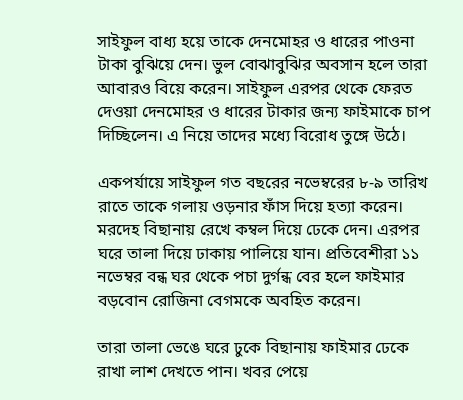সাইফুল বাধ্য হয়ে তাকে দেনমোহর ও ধারের পাওনা টাকা বুঝিয়ে দেন। ভুল বোঝাবুঝির অবসান হলে তারা আবারও বিয়ে করেন। সাইফুল এরপর থেকে ফেরত দেওয়া দেনমোহর ও ধারের টাকার জন্য ফাইমাকে চাপ দিচ্ছিলেন। এ নিয়ে তাদের মধ্যে বিরোধ তুঙ্গে উঠে।

একপর্যায়ে সাইফুল গত বছরের নভেম্বরের ৮-৯ তারিখ রাতে তাকে গলায় ওড়নার ফাঁস দিয়ে হত্যা করেন। মরদেহ বিছানায় রেখে কম্বল দিয়ে ঢেকে দেন। এরপর ঘরে তালা দিয়ে ঢাকায় পালিয়ে যান। প্রতিবেশীরা ১১ নভেম্বর বন্ধ ঘর থেকে পচা দুর্গন্ধ বের হলে ফাইমার বড়বোন রোজিনা বেগমকে অবহিত করেন।

তারা তালা ভেঙে ঘরে ঢুকে বিছানায় ফাইমার ঢেকে রাখা লাশ দেখতে পান। খবর পেয়ে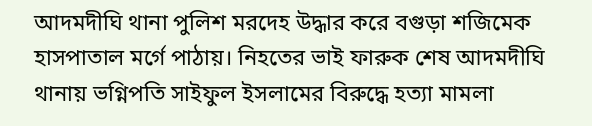আদমদীঘি থানা পুলিশ মরদেহ উদ্ধার করে বগুড়া শজিমেক হাসপাতাল মর্গে পাঠায়। নিহতের ভাই ফারুক শেষ আদমদীঘি থানায় ভগ্নিপতি সাইফুল ইসলামের বিরুদ্ধে হত্যা মামলা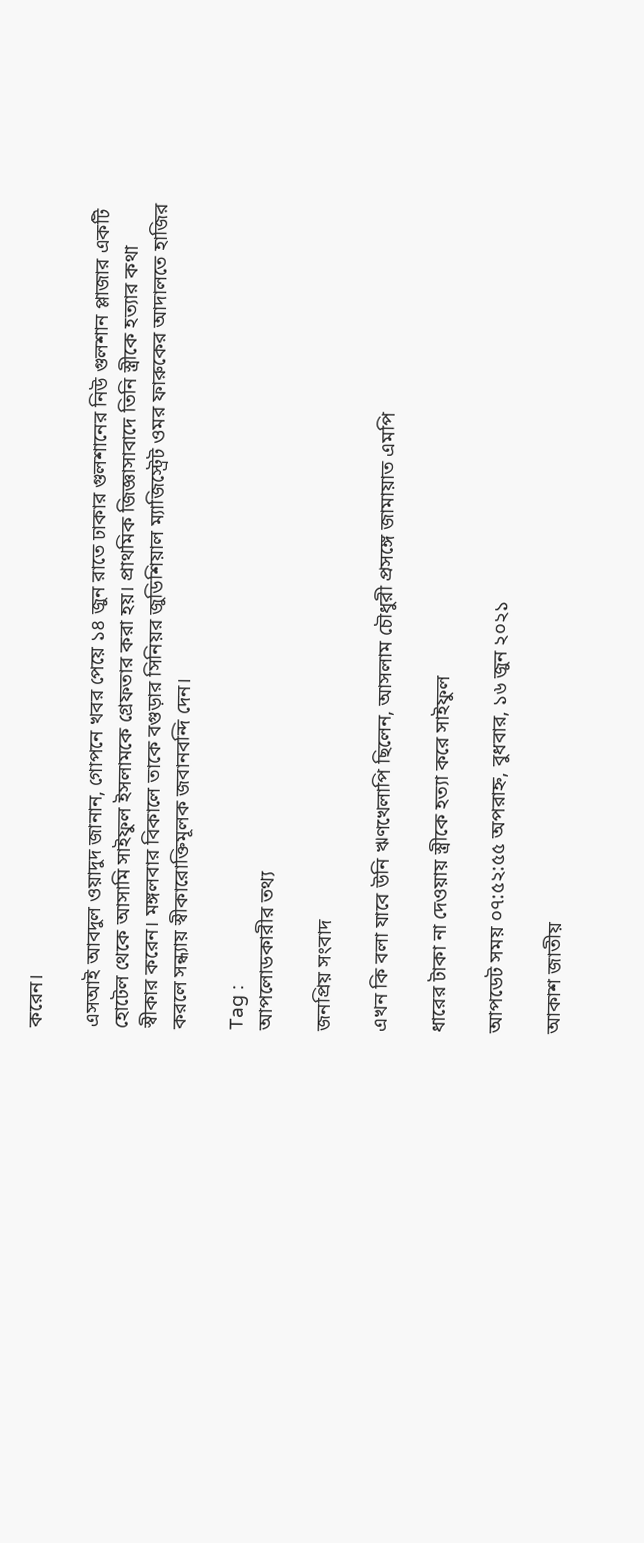করেন।

এসআই আবদুল ওয়াদুদ জানান, গোপনে খবর পেয়ে ১৪ জুন রাতে ঢাকার গুলশানের নিউ গুলশান প্লাজার একটি হোটেল থেকে আসামি সাইফুল ইসলামকে গ্রেফতার করা হয়। প্রাথমিক জিজ্ঞাসাবাদে তিনি স্ত্রীকে হত্যার কথা স্বীকার করেন। মঙ্গলবার বিকালে তাকে বগুড়ার সিনিয়র জুডিশিয়াল ম্যাজিস্ট্রেট ওমর ফারুকের আদালতে হাজির করলে সন্ধ্যায় স্বীকারোক্তিমূলক জবানবন্দি দেন।

Tag :
আপলোডকারীর তথ্য

জনপ্রিয় সংবাদ

এখন কি বলা যাবে উনি ঋণখেলাপি ছিলেন, আসলাম চৌধুরী প্রসঙ্গে জামায়াত এমপি

ধারের টাকা না দেওয়ায় স্ত্রীকে হত্যা করে সাইফুল

আপডেট সময় ০৭:৫২:৫৫ অপরাহ্ন, বুধবার, ১৬ জুন ২০২১

আকাশ জাতীয়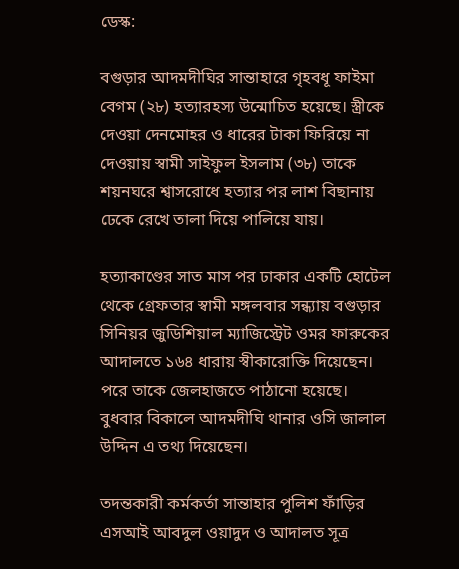ডেস্ক:

বগুড়ার আদমদীঘির সান্তাহারে গৃহবধূ ফাইমা বেগম (২৮) হত্যারহস্য উন্মোচিত হয়েছে। স্ত্রীকে দেওয়া দেনমোহর ও ধারের টাকা ফিরিয়ে না দেওয়ায় স্বামী সাইফুল ইসলাম (৩৮) তাকে শয়নঘরে শ্বাসরোধে হত্যার পর লাশ বিছানায় ঢেকে রেখে তালা দিয়ে পালিয়ে যায়।

হত্যাকাণ্ডের সাত মাস পর ঢাকার একটি হোটেল থেকে গ্রেফতার স্বামী মঙ্গলবার সন্ধ্যায় বগুড়ার সিনিয়র জুডিশিয়াল ম্যাজিস্ট্রেট ওমর ফারুকের আদালতে ১৬৪ ধারায় স্বীকারোক্তি দিয়েছেন। পরে তাকে জেলহাজতে পাঠানো হয়েছে। বুধবার বিকালে আদমদীঘি থানার ওসি জালাল উদ্দিন এ তথ্য দিয়েছেন।

তদন্তকারী কর্মকর্তা সান্তাহার পুলিশ ফাঁড়ির এসআই আবদুল ওয়াদুদ ও আদালত সূত্র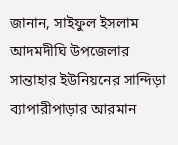জানান, সাইফুল ইসলাম আদমদীঘি উপজেলার সান্তাহার ইউনিয়নের সান্দিড়া ব্যাপারীপাড়ার আরমান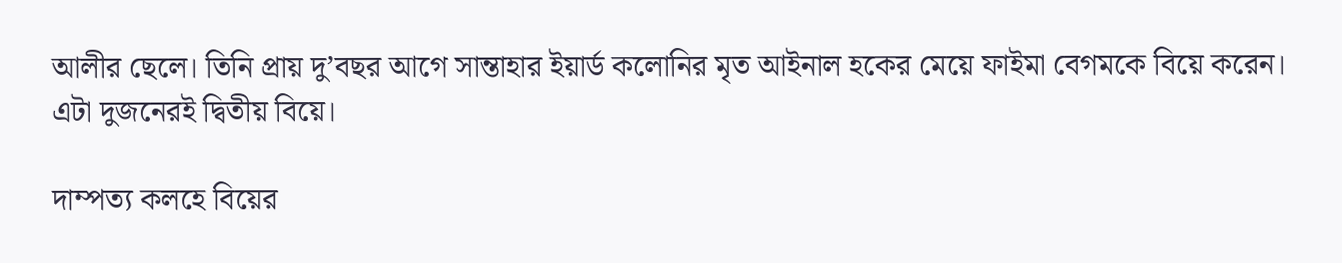আলীর ছেলে। তিনি প্রায় দু’বছর আগে সান্তাহার ইয়ার্ড কলোনির মৃত আইনাল হকের মেয়ে ফাইমা বেগমকে বিয়ে করেন। এটা দুজনেরই দ্বিতীয় বিয়ে।

দাম্পত্য কলহে বিয়ের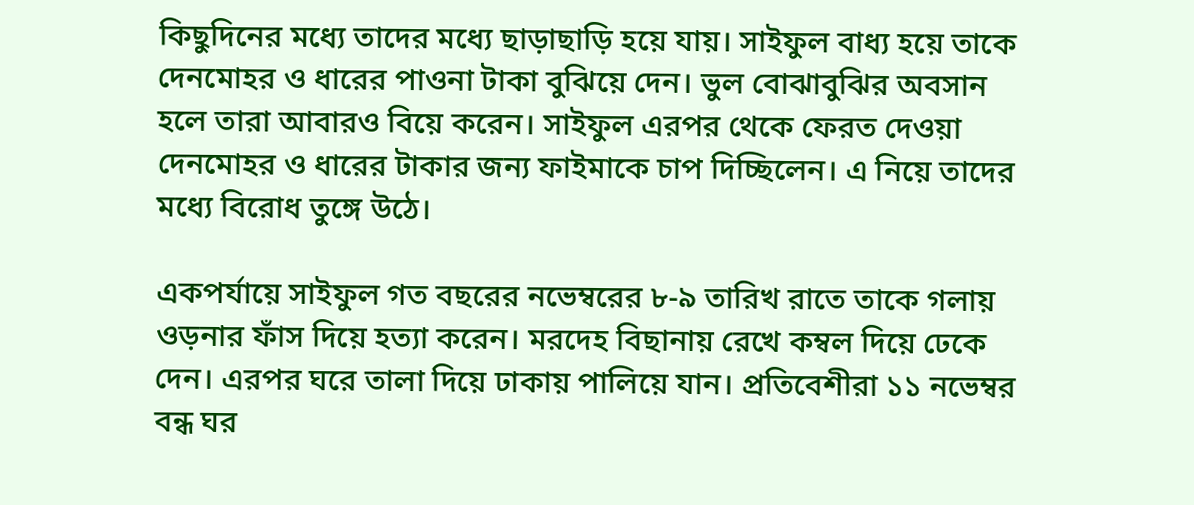কিছুদিনের মধ্যে তাদের মধ্যে ছাড়াছাড়ি হয়ে যায়। সাইফুল বাধ্য হয়ে তাকে দেনমোহর ও ধারের পাওনা টাকা বুঝিয়ে দেন। ভুল বোঝাবুঝির অবসান হলে তারা আবারও বিয়ে করেন। সাইফুল এরপর থেকে ফেরত দেওয়া দেনমোহর ও ধারের টাকার জন্য ফাইমাকে চাপ দিচ্ছিলেন। এ নিয়ে তাদের মধ্যে বিরোধ তুঙ্গে উঠে।

একপর্যায়ে সাইফুল গত বছরের নভেম্বরের ৮-৯ তারিখ রাতে তাকে গলায় ওড়নার ফাঁস দিয়ে হত্যা করেন। মরদেহ বিছানায় রেখে কম্বল দিয়ে ঢেকে দেন। এরপর ঘরে তালা দিয়ে ঢাকায় পালিয়ে যান। প্রতিবেশীরা ১১ নভেম্বর বন্ধ ঘর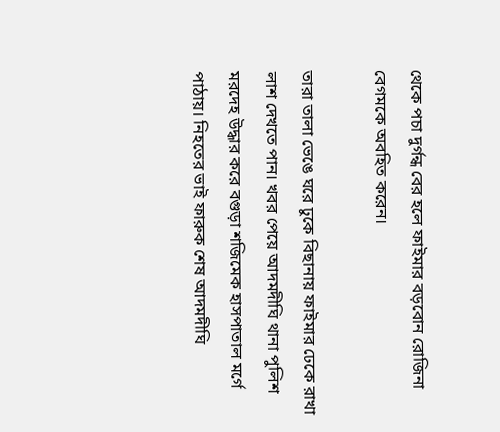থেকে পচা দুর্গন্ধ বের হলে ফাইমার বড়বোন রোজিনা বেগমকে অবহিত করেন।

তারা তালা ভেঙে ঘরে ঢুকে বিছানায় ফাইমার ঢেকে রাখা লাশ দেখতে পান। খবর পেয়ে আদমদীঘি থানা পুলিশ মরদেহ উদ্ধার করে বগুড়া শজিমেক হাসপাতাল মর্গে পাঠায়। নিহতের ভাই ফারুক শেষ আদমদীঘি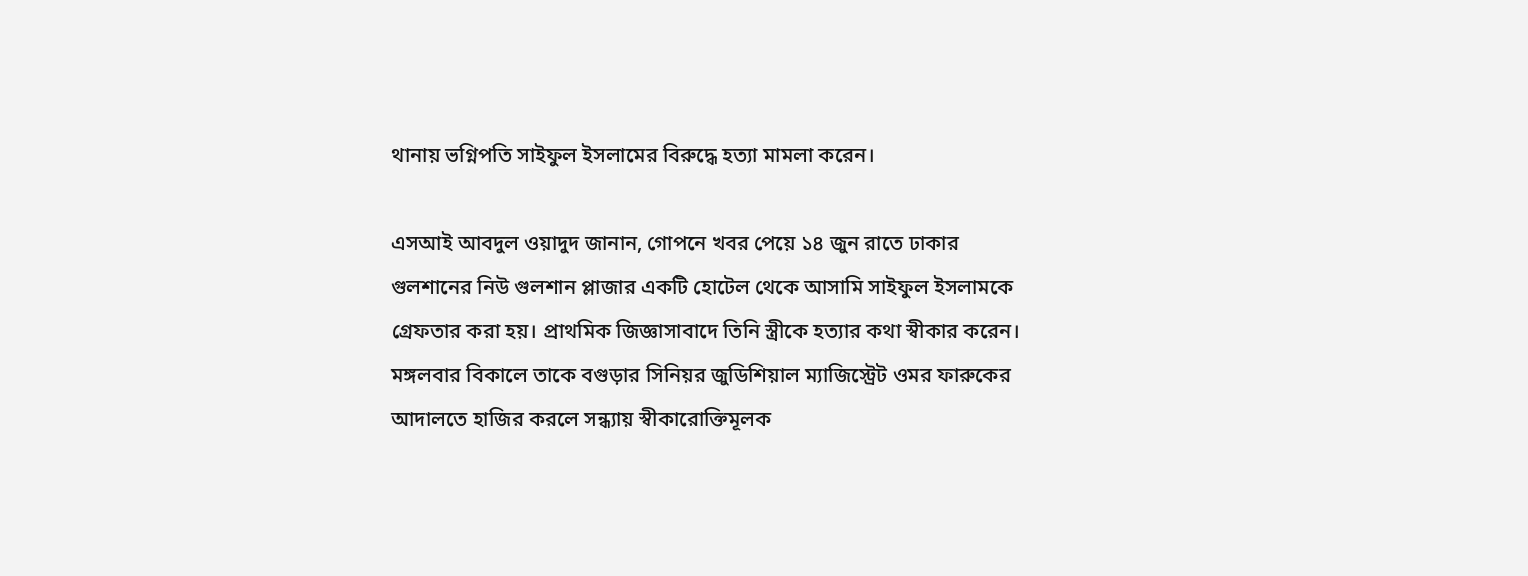থানায় ভগ্নিপতি সাইফুল ইসলামের বিরুদ্ধে হত্যা মামলা করেন।

এসআই আবদুল ওয়াদুদ জানান, গোপনে খবর পেয়ে ১৪ জুন রাতে ঢাকার গুলশানের নিউ গুলশান প্লাজার একটি হোটেল থেকে আসামি সাইফুল ইসলামকে গ্রেফতার করা হয়। প্রাথমিক জিজ্ঞাসাবাদে তিনি স্ত্রীকে হত্যার কথা স্বীকার করেন। মঙ্গলবার বিকালে তাকে বগুড়ার সিনিয়র জুডিশিয়াল ম্যাজিস্ট্রেট ওমর ফারুকের আদালতে হাজির করলে সন্ধ্যায় স্বীকারোক্তিমূলক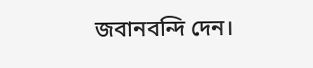জবানবন্দি দেন।